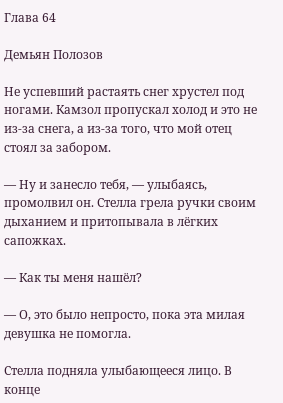Глава 64

Демьян Полозов

Не успевший растаять снег хрустел под ногами. Камзол пропускал холод и это не из-за снега, а из-за того, что мой отец стоял за забором.

― Ну и занесло тебя, ― улыбаясь, промолвил он. Стелла грела ручки своим дыханием и притопывала в лёгких сапожках.

― Как ты меня нашёл?

― О, это было непросто, пока эта милая девушка не помогла.

Стелла подняла улыбающееся лицо. В конце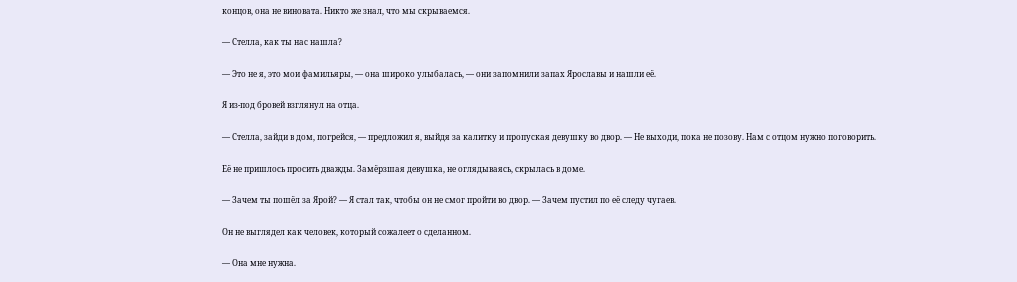концов, она не виновата. Никто же знал, что мы скрываемся.

― Стелла, как ты нас нашла?

― Это не я, это мои фамильяры, ― она широко улыбалась, ― они запомнили запах Ярославы и нашли её.

Я из-под бровей взглянул на отца.

― Стелла, зайди в дом, погрейся, ― предложил я, выйдя за калитку и пропуская девушку во двор. ― Не выходи, пока не позову. Нам с отцом нужно поговорить.

Её не пришлось просить дважды. Замёрзшая девушка, не оглядываясь, скрылась в доме.

― Зачем ты пошёл за Ярой? ― Я стал так, чтобы он не смог пройти во двор. ― Зачем пустил по её следу чугаев.

Он не выглядел как человек, который сожалеет о сделанном.

― Она мне нужна.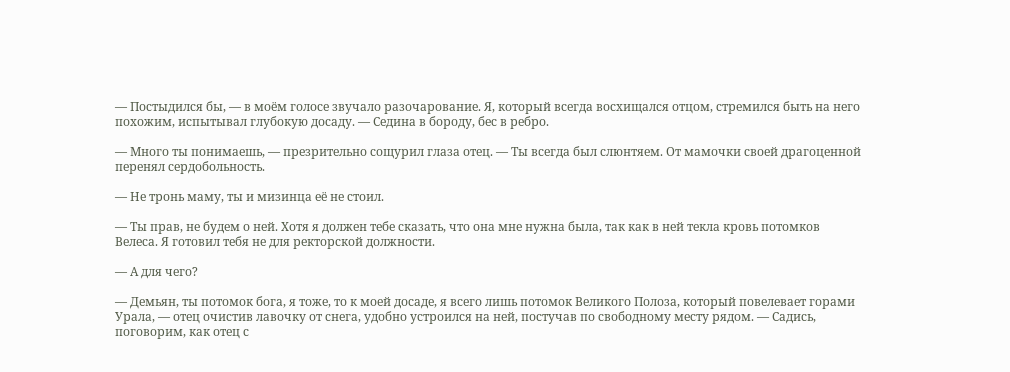― Постыдился бы, ― в моём голосе звучало разочарование. Я, который всегда восхищался отцом, стремился быть на него похожим, испытывал глубокую досаду. ― Седина в бороду, бес в ребро.

― Много ты понимаешь, ― презрительно сощурил глаза отец. ― Ты всегда был слюнтяем. От мамочки своей драгоценной перенял сердобольность.

― Не тронь маму, ты и мизинца её не стоил.

― Ты прав, не будем о ней. Хотя я должен тебе сказать, что она мне нужна была, так как в ней текла кровь потомков Велеса. Я готовил тебя не для ректорской должности.

― А для чего?

― Демьян, ты потомок бога, я тоже, то к моей досаде, я всего лишь потомок Великого Полоза, который повелевает горами Урала, ― отец очистив лавочку от снега, удобно устроился на ней, постучав по свободному месту рядом. ― Садись, поговорим, как отец с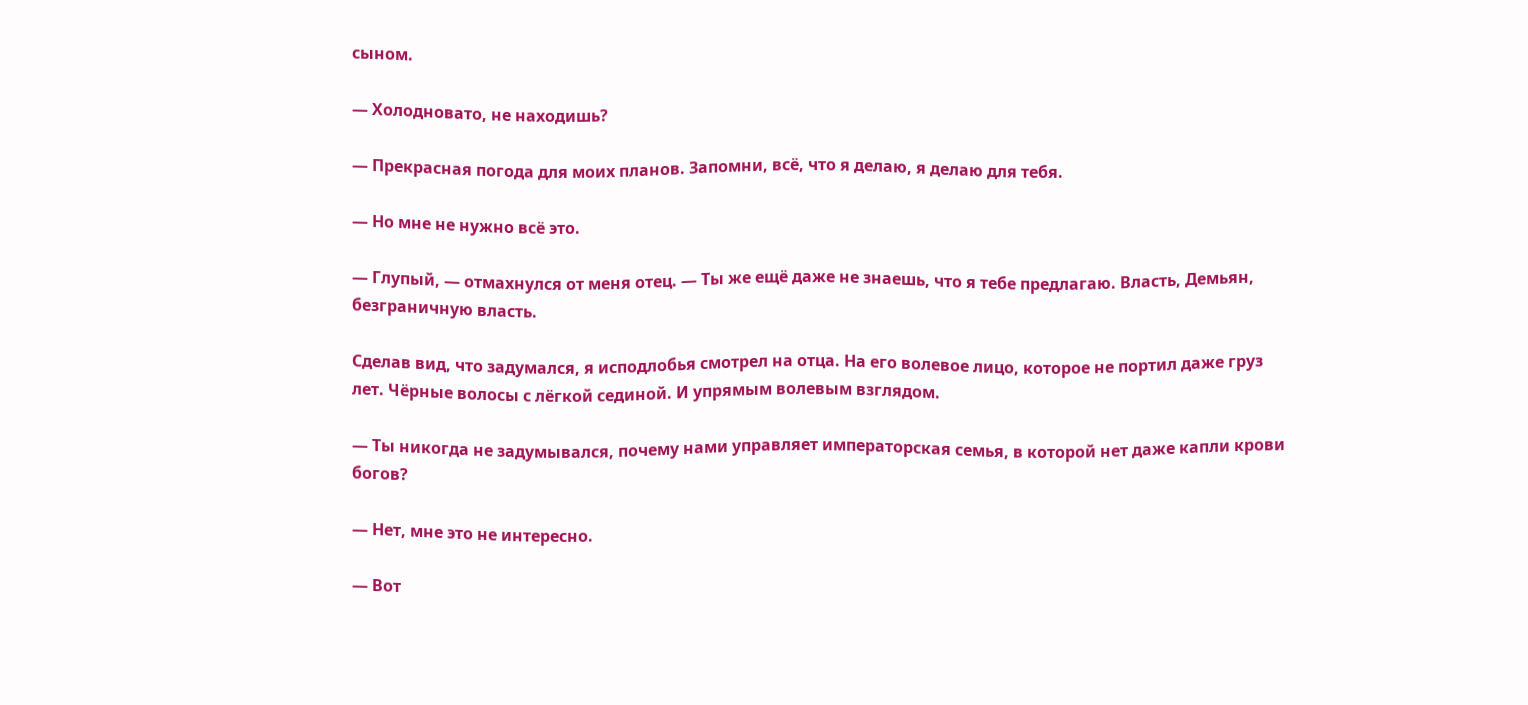сыном.

― Холодновато, не находишь?

― Прекрасная погода для моих планов. Запомни, всё, что я делаю, я делаю для тебя.

― Но мне не нужно всё это.

― Глупый, ― отмахнулся от меня отец. ― Ты же ещё даже не знаешь, что я тебе предлагаю. Власть, Демьян, безграничную власть.

Сделав вид, что задумался, я исподлобья смотрел на отца. На его волевое лицо, которое не портил даже груз лет. Чёрные волосы с лёгкой сединой. И упрямым волевым взглядом.

― Ты никогда не задумывался, почему нами управляет императорская семья, в которой нет даже капли крови богов?

― Нет, мне это не интересно.

― Вот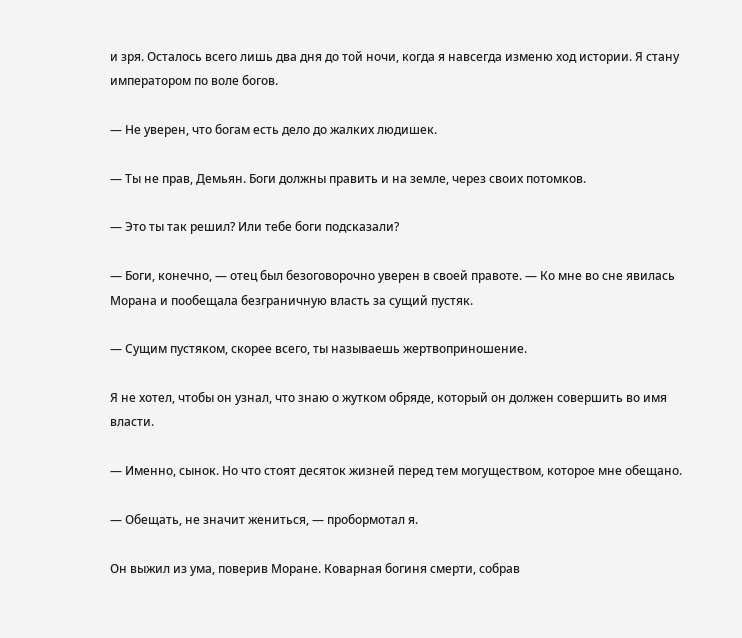и зря. Осталось всего лишь два дня до той ночи, когда я навсегда изменю ход истории. Я стану императором по воле богов.

― Не уверен, что богам есть дело до жалких людишек.

― Ты не прав, Демьян. Боги должны править и на земле, через своих потомков.

― Это ты так решил? Или тебе боги подсказали?

― Боги, конечно, ― отец был безоговорочно уверен в своей правоте. ― Ко мне во сне явилась Морана и пообещала безграничную власть за сущий пустяк.

― Сущим пустяком, скорее всего, ты называешь жертвоприношение.

Я не хотел, чтобы он узнал, что знаю о жутком обряде, который он должен совершить во имя власти.

― Именно, сынок. Но что стоят десяток жизней перед тем могуществом, которое мне обещано.

― Обещать, не значит жениться, ― пробормотал я.

Он выжил из ума, поверив Моране. Коварная богиня смерти, собрав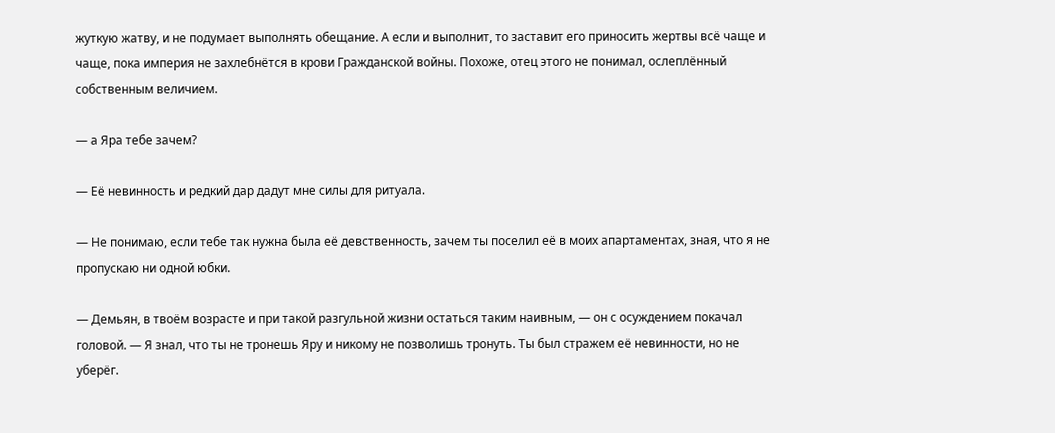жуткую жатву, и не подумает выполнять обещание. А если и выполнит, то заставит его приносить жертвы всё чаще и чаще, пока империя не захлебнётся в крови Гражданской войны. Похоже, отец этого не понимал, ослеплённый собственным величием.

― а Яра тебе зачем?

― Её невинность и редкий дар дадут мне силы для ритуала.

― Не понимаю, если тебе так нужна была её девственность, зачем ты поселил её в моих апартаментах, зная, что я не пропускаю ни одной юбки.

― Демьян, в твоём возрасте и при такой разгульной жизни остаться таким наивным, ― он с осуждением покачал головой. ― Я знал, что ты не тронешь Яру и никому не позволишь тронуть. Ты был стражем её невинности, но не уберёг.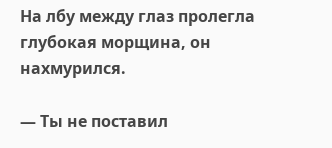На лбу между глаз пролегла глубокая морщина, он нахмурился.

― Ты не поставил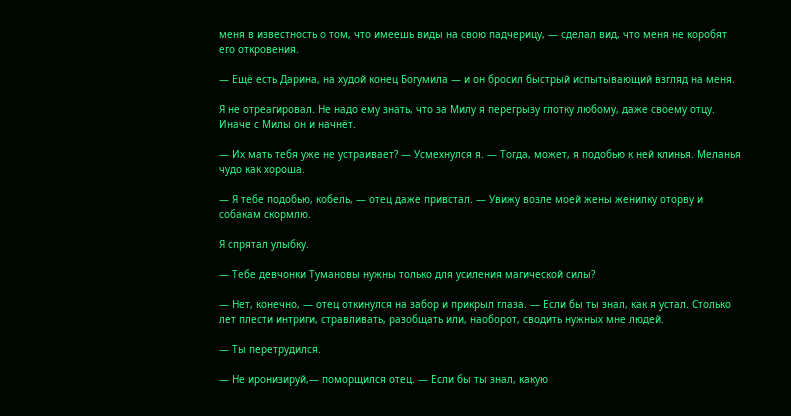меня в известность о том, что имеешь виды на свою падчерицу, ― сделал вид, что меня не коробят его откровения.

― Ещё есть Дарина, на худой конец Богумила ― и он бросил быстрый испытывающий взгляд на меня.

Я не отреагировал. Не надо ему знать, что за Милу я перегрызу глотку любому, даже своему отцу. Иначе с Милы он и начнёт.

― Их мать тебя уже не устраивает? ― Усмехнулся я. ― Тогда, может, я подобью к ней клинья. Меланья чудо как хороша.

― Я тебе подобью, кобель, ― отец даже привстал. ― Увижу возле моей жены женилку оторву и собакам скормлю.

Я спрятал улыбку.

― Тебе девчонки Тумановы нужны только для усиления магической силы?

― Нет, конечно, ― отец откинулся на забор и прикрыл глаза. ― Если бы ты знал, как я устал. Столько лет плести интриги, стравливать, разобщать или, наоборот, сводить нужных мне людей.

― Ты перетрудился.

― Не иронизируй,― поморщился отец. ― Если бы ты знал, какую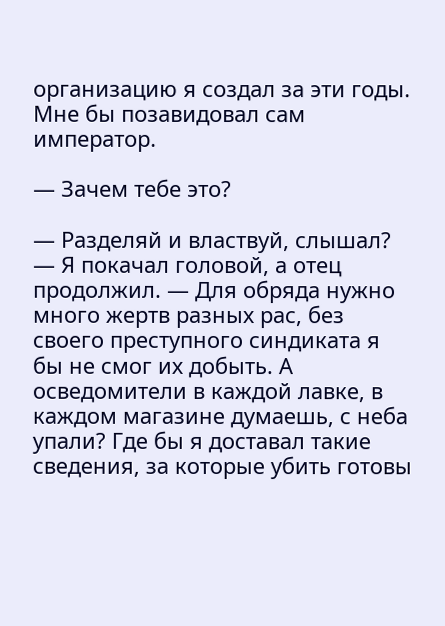организацию я создал за эти годы. Мне бы позавидовал сам император.

― Зачем тебе это?

― Разделяй и властвуй, слышал? ― Я покачал головой, а отец продолжил. ― Для обряда нужно много жертв разных рас, без своего преступного синдиката я бы не смог их добыть. А осведомители в каждой лавке, в каждом магазине думаешь, с неба упали? Где бы я доставал такие сведения, за которые убить готовы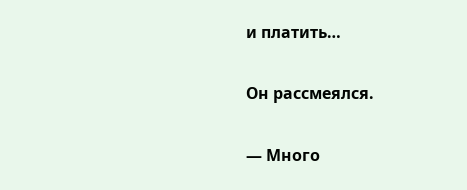и платить…

Он рассмеялся.

― Много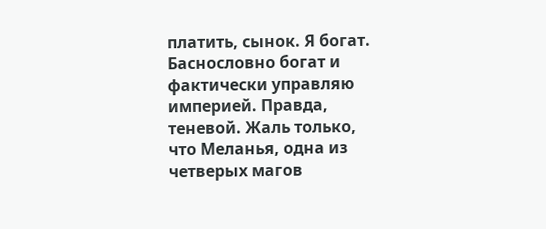платить, сынок. Я богат. Баснословно богат и фактически управляю империей. Правда, теневой. Жаль только, что Меланья, одна из четверых магов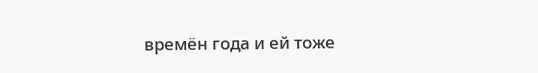времён года и ей тоже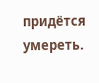придётся умереть.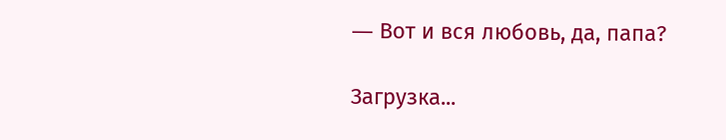― Вот и вся любовь, да, папа?

Загрузка...